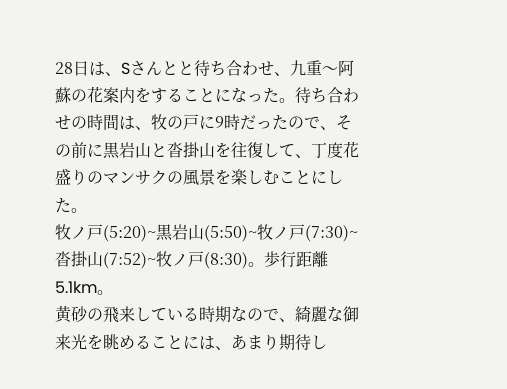28日は、Sさんとと待ち合わせ、九重〜阿蘇の花案内をすることになった。待ち合わせの時間は、牧の戸に9時だったので、その前に黒岩山と沓掛山を往復して、丁度花盛りのマンサクの風景を楽しむことにした。
牧ノ戸(5:20)~黒岩山(5:50)~牧ノ戸(7:30)~沓掛山(7:52)~牧ノ戸(8:30)。歩行距離5.1km。
黄砂の飛来している時期なので、綺麗な御来光を眺めることには、あまり期待し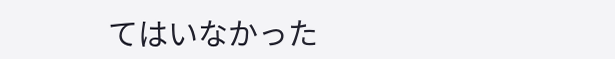てはいなかった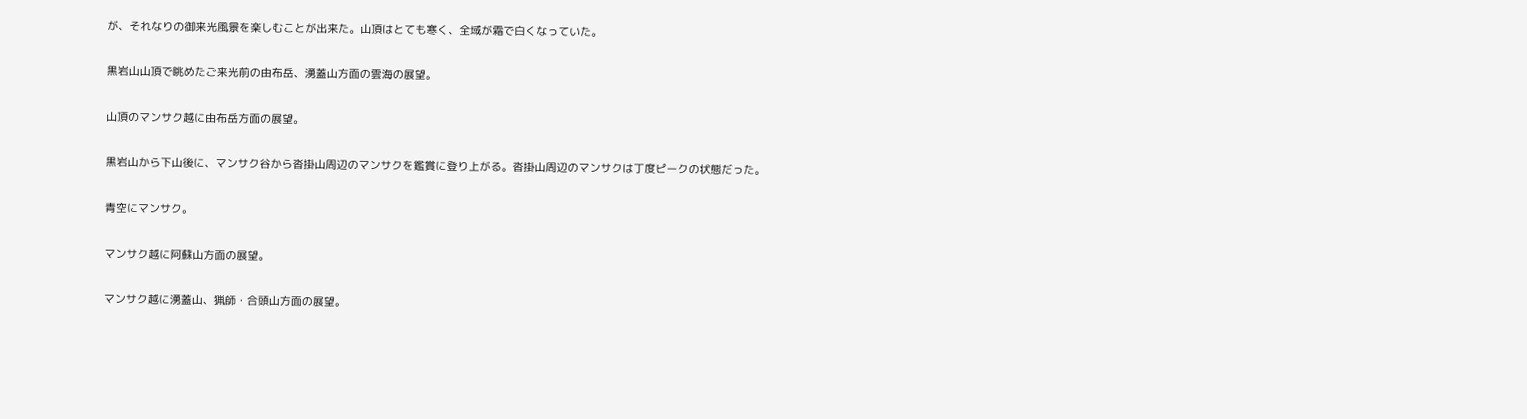が、それなりの御来光風景を楽しむことが出来た。山頂はとても寒く、全域が霜で白くなっていた。

黒岩山山頂で眺めたご来光前の由布岳、湧蓋山方面の雲海の展望。

山頂のマンサク越に由布岳方面の展望。

黒岩山から下山後に、マンサク谷から沓掛山周辺のマンサクを鑑賞に登り上がる。沓掛山周辺のマンサクは丁度ピークの状態だった。

青空にマンサク。

マンサク越に阿蘇山方面の展望。

マンサク越に湧蓋山、猟師・合頭山方面の展望。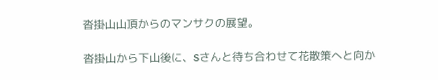沓掛山山頂からのマンサクの展望。

沓掛山から下山後に、Sさんと待ち合わせて花散策へと向か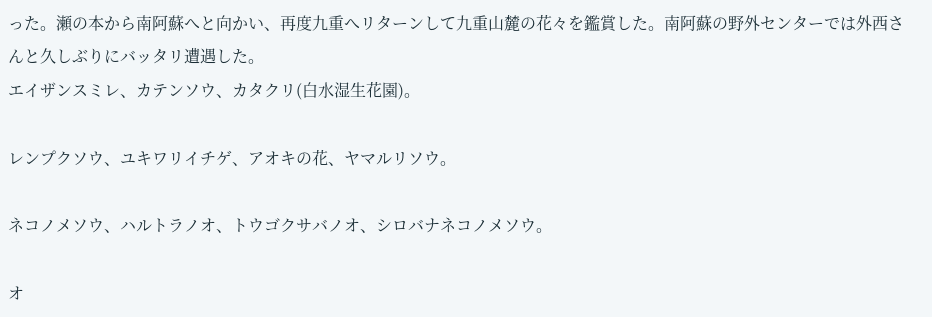った。瀬の本から南阿蘇へと向かい、再度九重へリターンして九重山麓の花々を鑑賞した。南阿蘇の野外センターでは外西さんと久しぶりにバッタリ遭遇した。
エイザンスミレ、カテンソウ、カタクリ(白水湿生花園)。

レンプクソウ、ユキワリイチゲ、アオキの花、ヤマルリソウ。

ネコノメソウ、ハルトラノオ、トウゴクサバノオ、シロバナネコノメソウ。

オ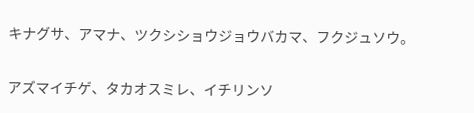キナグサ、アマナ、ツクシショウジョウバカマ、フクジュソウ。

アズマイチゲ、タカオスミレ、イチリンソ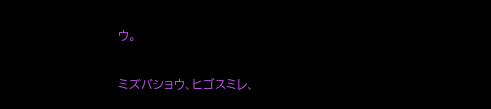ウ。

ミズバショウ、ヒゴスミレ、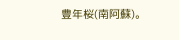豊年桜(南阿蘇)。